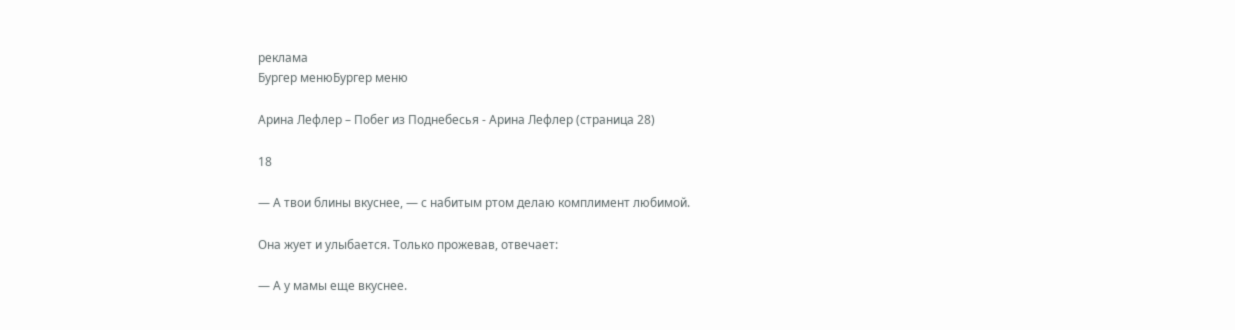реклама
Бургер менюБургер меню

Арина Лефлер – Побег из Поднебесья - Арина Лефлер (страница 28)

18

— А твои блины вкуснее, — с набитым ртом делаю комплимент любимой.

Она жует и улыбается. Только прожевав, отвечает:

— А у мамы еще вкуснее.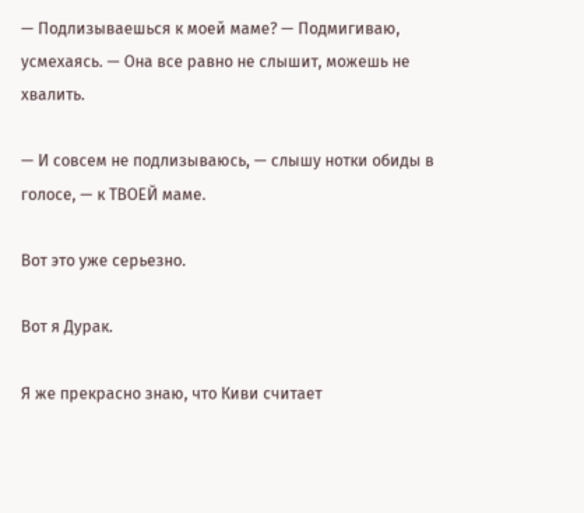— Подлизываешься к моей маме? — Подмигиваю, усмехаясь. — Она все равно не слышит, можешь не хвалить.

— И совсем не подлизываюсь, — слышу нотки обиды в голосе, — к ТВОЕЙ маме.

Вот это уже серьезно.

Вот я Дурак.

Я же прекрасно знаю, что Киви считает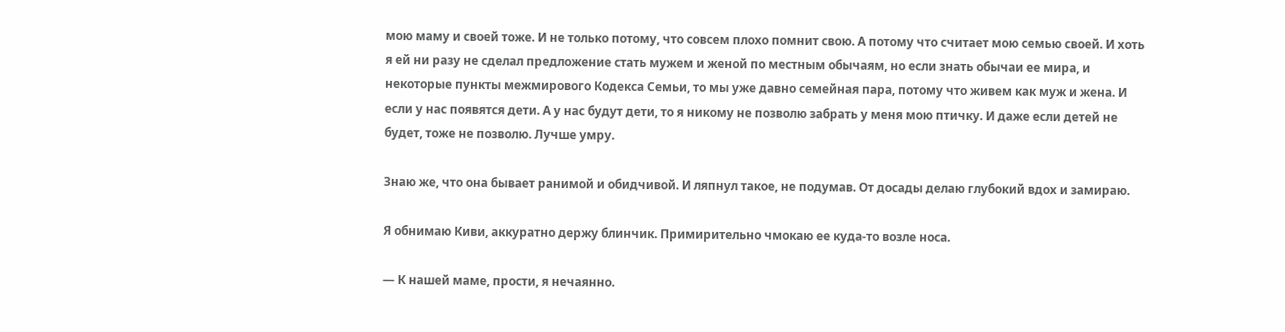мою маму и своей тоже. И не только потому, что совсем плохо помнит свою. А потому что считает мою семью своей. И хоть я ей ни разу не сделал предложение стать мужем и женой по местным обычаям, но если знать обычаи ее мира, и некоторые пункты межмирового Кодекса Семьи, то мы уже давно семейная пара, потому что живем как муж и жена. И если у нас появятся дети. А у нас будут дети, то я никому не позволю забрать у меня мою птичку. И даже если детей не будет, тоже не позволю. Лучше умру.

Знаю же, что она бывает ранимой и обидчивой. И ляпнул такое, не подумав. От досады делаю глубокий вдох и замираю.

Я обнимаю Киви, аккуратно держу блинчик. Примирительно чмокаю ее куда-то возле носа.

— К нашей маме, прости, я нечаянно.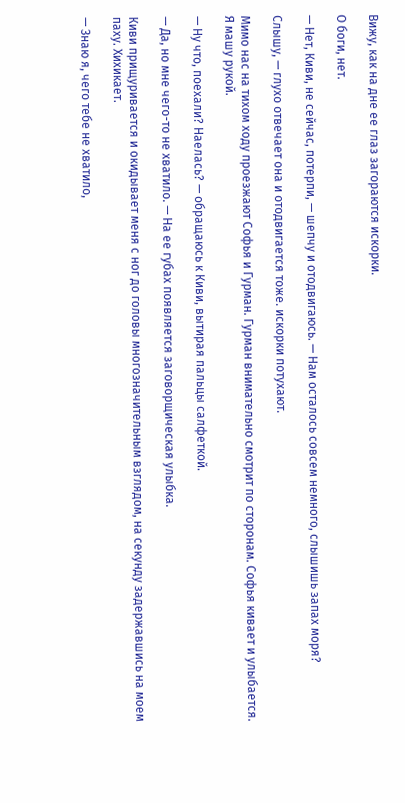Вижу, как на дне ее глаз загораются искорки.

О боги, нет.

— Нет, Киви, не сейчас, потерпи, — шепчу и отодвигаюсь. — Нам осталось совсем немного, слышишь запах моря?

Слышу, — глухо отвечает она и отодвигается тоже. искорки потухают.

Мимо нас на тихом ходу проезжают Софья и Гурман. Гурман внимательно смотрит по сторонам. Софья кивает и улыбается. Я машу рукой.

— Ну что, поехали? Наелась? — обращаюсь к Киви, вытирая пальцы салфеткой.

— Да, но мне чего-то не хватило. — На ее губах появляется заговорщическая улыбка.

Киви прищуривается и окидывает меня с ног до головы многозначительным взглядом, на секунду задержавшись на моем паху. Хихикает.

— Знаю я, чего тебе не хватило,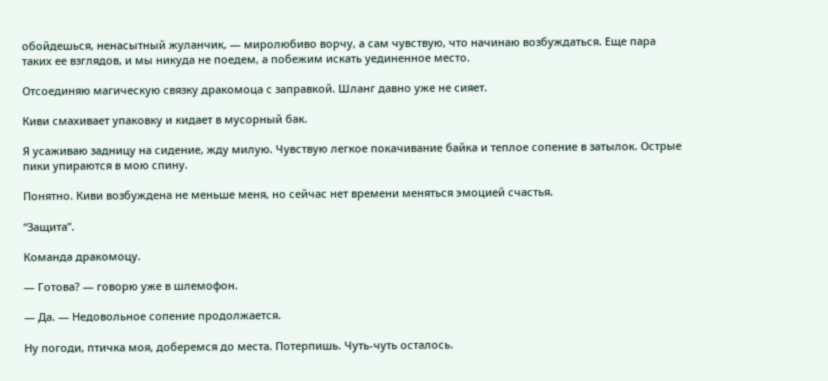обойдешься, ненасытный жуланчик, — миролюбиво ворчу, а сам чувствую, что начинаю возбуждаться. Еще пара таких ее взглядов, и мы никуда не поедем, а побежим искать уединенное место.

Отсоединяю магическую связку дракомоца с заправкой. Шланг давно уже не сияет.

Киви смахивает упаковку и кидает в мусорный бак.

Я усаживаю задницу на сидение, жду милую. Чувствую легкое покачивание байка и теплое сопение в затылок. Острые пики упираются в мою спину.

Понятно. Киви возбуждена не меньше меня, но сейчас нет времени меняться эмоцией счастья.

“Защита”.

Команда дракомоцу.

— Готова? — говорю уже в шлемофон.

— Да. — Недовольное сопение продолжается.

Ну погоди, птичка моя, доберемся до места. Потерпишь. Чуть-чуть осталось.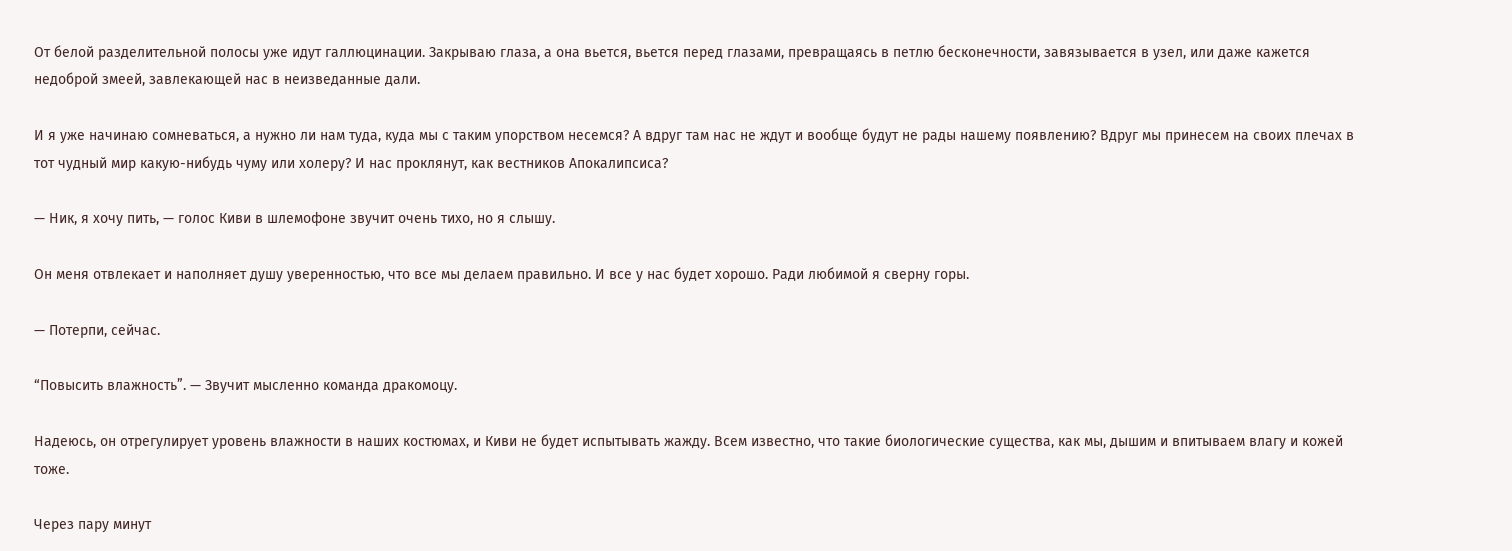От белой разделительной полосы уже идут галлюцинации. Закрываю глаза, а она вьется, вьется перед глазами, превращаясь в петлю бесконечности, завязывается в узел, или даже кажется недоброй змеей, завлекающей нас в неизведанные дали.

И я уже начинаю сомневаться, а нужно ли нам туда, куда мы с таким упорством несемся? А вдруг там нас не ждут и вообще будут не рады нашему появлению? Вдруг мы принесем на своих плечах в тот чудный мир какую-нибудь чуму или холеру? И нас проклянут, как вестников Апокалипсиса?

— Ник, я хочу пить, — голос Киви в шлемофоне звучит очень тихо, но я слышу.

Он меня отвлекает и наполняет душу уверенностью, что все мы делаем правильно. И все у нас будет хорошо. Ради любимой я сверну горы.

— Потерпи, сейчас.

“Повысить влажность”. — Звучит мысленно команда дракомоцу.

Надеюсь, он отрегулирует уровень влажности в наших костюмах, и Киви не будет испытывать жажду. Всем известно, что такие биологические существа, как мы, дышим и впитываем влагу и кожей тоже.

Через пару минут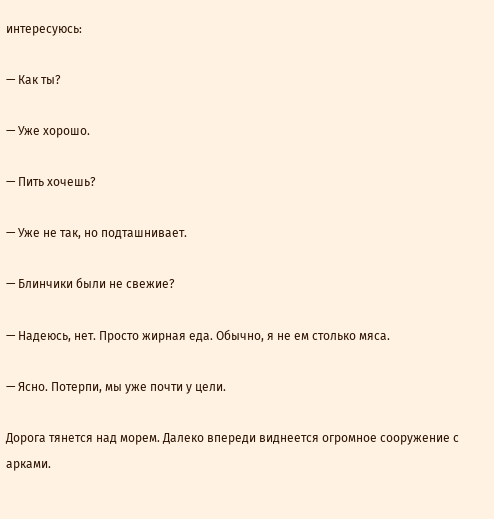интересуюсь:

— Как ты?

— Уже хорошо.

— Пить хочешь?

— Уже не так, но подташнивает.

— Блинчики были не свежие?

— Надеюсь, нет. Просто жирная еда. Обычно, я не ем столько мяса.

— Ясно. Потерпи, мы уже почти у цели.

Дорога тянется над морем. Далеко впереди виднеется огромное сооружение с арками.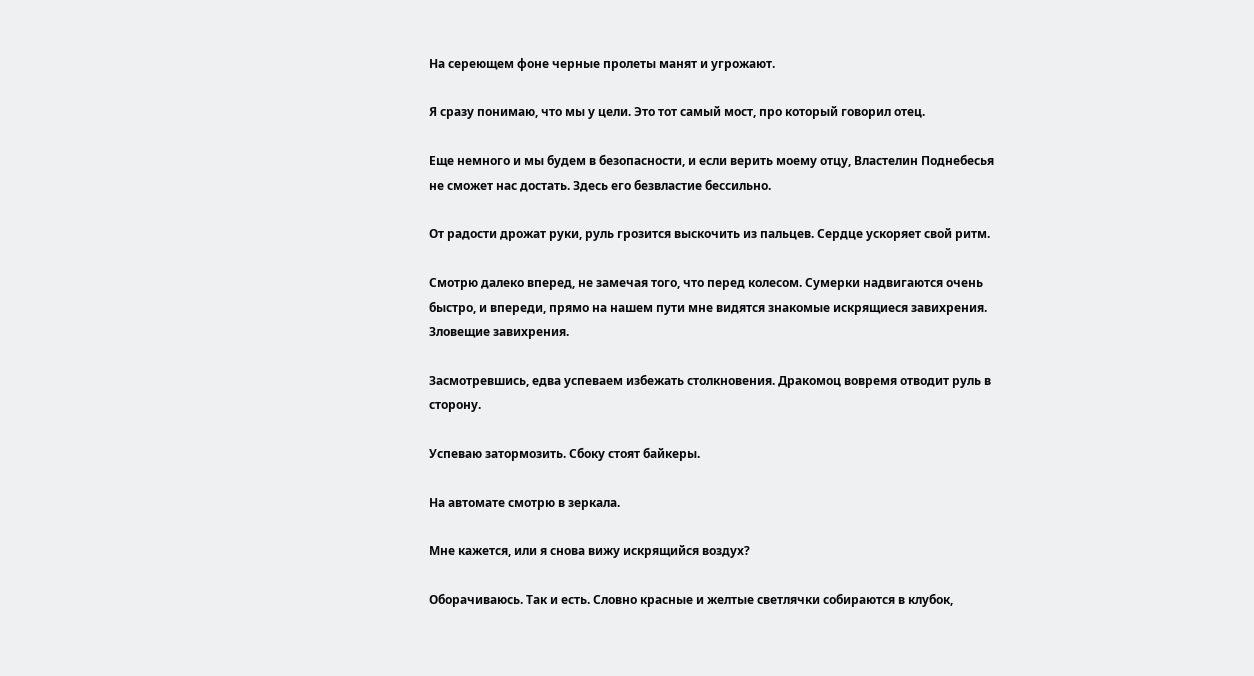На сереющем фоне черные пролеты манят и угрожают.

Я сразу понимаю, что мы у цели. Это тот самый мост, про который говорил отец.

Еще немного и мы будем в безопасности, и если верить моему отцу, Властелин Поднебесья не сможет нас достать. Здесь его безвластие бессильно.

От радости дрожат руки, руль грозится выскочить из пальцев. Сердце ускоряет свой ритм.

Смотрю далеко вперед, не замечая того, что перед колесом. Сумерки надвигаются очень быстро, и впереди, прямо на нашем пути мне видятся знакомые искрящиеся завихрения. Зловещие завихрения.

Засмотревшись, едва успеваем избежать столкновения. Дракомоц вовремя отводит руль в сторону.

Успеваю затормозить. Сбоку стоят байкеры.

На автомате смотрю в зеркала.

Мне кажется, или я снова вижу искрящийся воздух?

Оборачиваюсь. Так и есть. Словно красные и желтые светлячки собираются в клубок,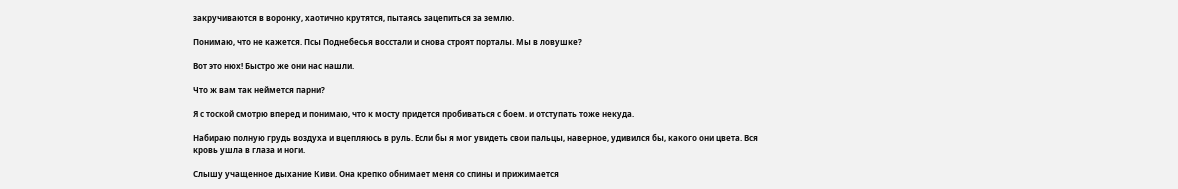закручиваются в воронку, хаотично крутятся, пытаясь зацепиться за землю.

Понимаю, что не кажется. Псы Поднебесья восстали и снова строят порталы. Мы в ловушке?

Вот это нюх! Быстро же они нас нашли.

Что ж вам так неймется парни?

Я с тоской смотрю вперед и понимаю, что к мосту придется пробиваться с боем. и отступать тоже некуда.

Набираю полную грудь воздуха и вцепляюсь в руль. Если бы я мог увидеть свои пальцы, наверное, удивился бы, какого они цвета. Вся кровь ушла в глаза и ноги.

Слышу учащенное дыхание Киви. Она крепко обнимает меня со спины и прижимается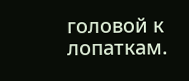головой к лопаткам.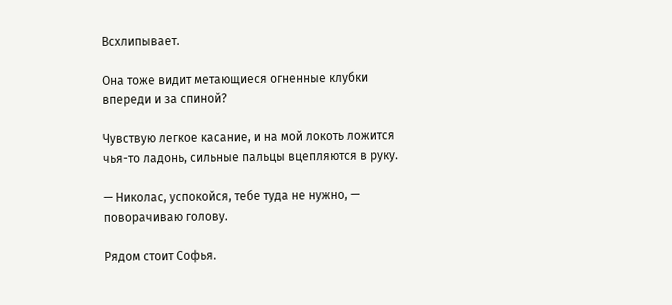Всхлипывает.

Она тоже видит метающиеся огненные клубки впереди и за спиной?

Чувствую легкое касание, и на мой локоть ложится чья-то ладонь, сильные пальцы вцепляются в руку.

— Николас, успокойся, тебе туда не нужно, — поворачиваю голову.

Рядом стоит Софья.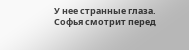У нее странные глаза. Софья смотрит перед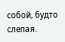собой, будто слепая.